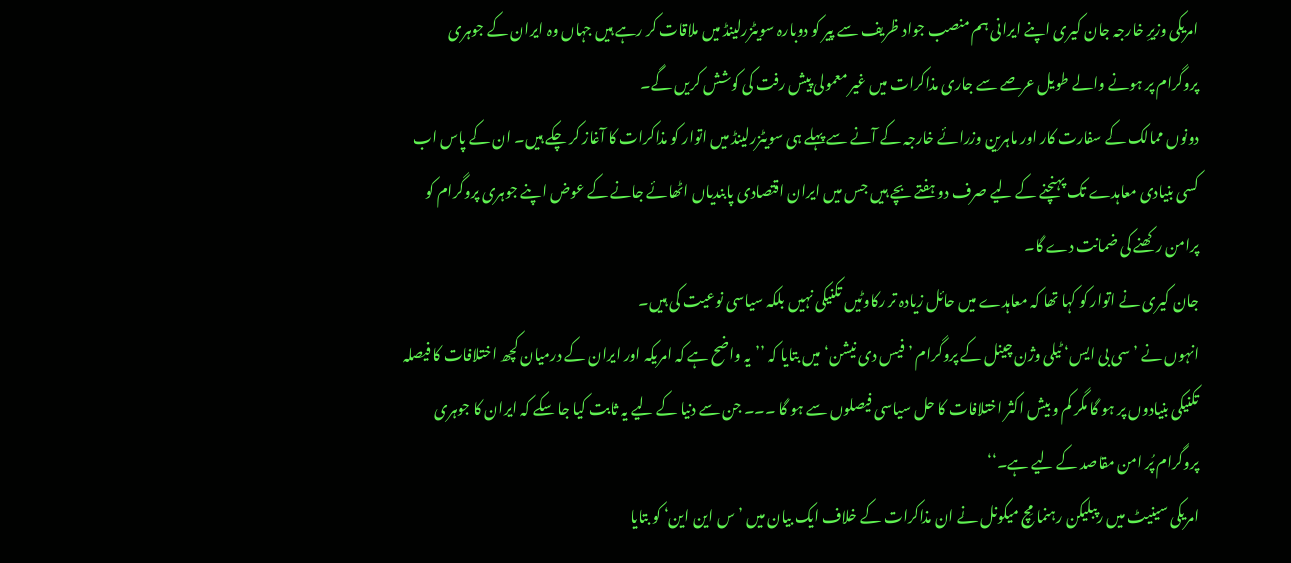امریکی وزیرِ خارجہ جان کیری اپنے ایرانی ہم منصب جواد ظریف سے پیر کو دوبارہ سویٹزرلینڈ میں ملاقات کر رہے ہیں جہاں وہ ایران کے جوہری پروگرام پر ہونے والے طویل عرصے سے جاری مذاکرات میں غیر معمولی پیش رفت کی کوشش کریں گے۔
دونوں ممالک کے سفارت کار اور ماہرین وزرائے خارجہ کے آنے سے پہلے ہی سویٹزرلینڈ میں اتوار کو مذاکرات کا آغاز کر چکے ہیں۔ ان کے پاس اب کسی بنیادی معاہدے تک پہنچنے کے لیے صرف دو ہفتے بچے ہیں جس میں ایران اقتصادی پابندیاں اٹھائے جانے کے عوض اپنے جوہری پروگرام کو پرامن رکھنے کی ضمانت دے گا۔
جان کیری نے اتوار کو کہا تھا کہ معاہدے میں حائل زیادہ تر رکاوٹیں تکنیکی نہیں بلکہ سیاسی نوعیت کی ہیں۔
انہوں نے ’سی بی ایس‘ ٹیلی وژن چینل کے پروگرام ’فیس دی نیشن‘ میں بتایا کہ ’’یہ واضح ہے کہ امریکہ اور ایران کے درمیان کچھ اختلافات کا فیصلہ تکنیکی بنیادوں پر ہو گا مگر کم و بیش اکثر اختلافات کا حل سیاسی فیصلوں سے ہو گا ۔۔۔ جن سے دنیا کے لیے یہ ثابت کیا جا سکے کہ ایران کا جوہری پروگرام پُر امن مقاصد کے لیے ہے۔‘‘
امریکی سینیٹ میں رپبلیکن رہنما مِچ میکونل نے ان مذاکرات کے خلاف ایک بیان میں ’س این این‘ کو بتایا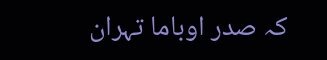کہ صدر اوباما تہران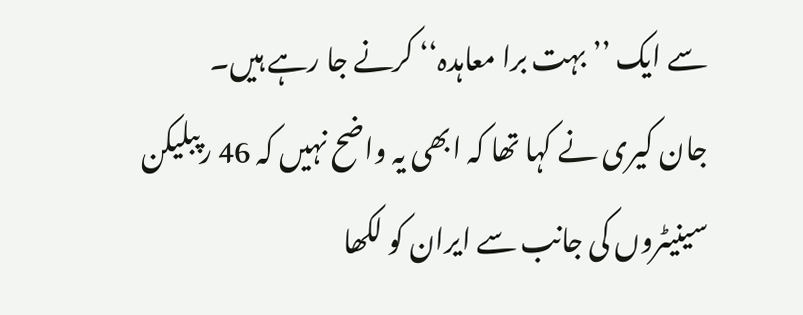سے ایک ’’بہت برا معاہدہ‘‘ کرنے جا رہے ہیں۔
جان کیری نے کہا تھا کہ ابھی یہ واضح نہیں کہ 46 رپبلیکن سینیٹروں کی جانب سے ایران کو لکھا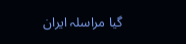گیا مراسلہ ایران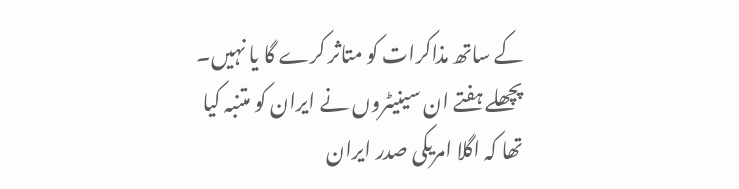کے ساتھ مذاکرات کو متاثر کرے گا یا نہیں۔ پچھلے ہفتے ان سینیٹروں نے ایران کو متنبہ کیا تھا کہ اگلا امریکی صدر ایران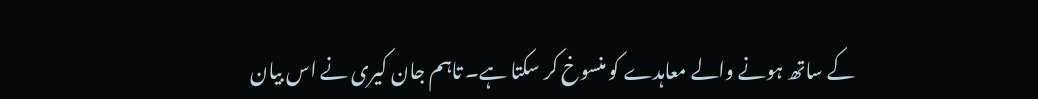کے ساتھ ہونے والے معاہدے کو منسوخ کر سکتا ہے۔ تاہم جان کیری نے اس بیان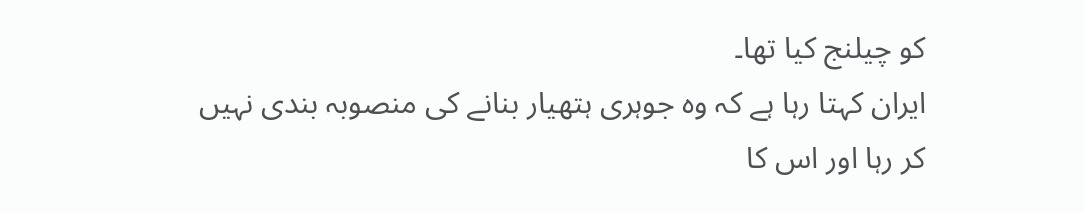کو چیلنج کیا تھا۔
ایران کہتا رہا ہے کہ وہ جوہری ہتھیار بنانے کی منصوبہ بندی نہیں کر رہا اور اس کا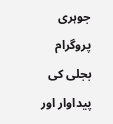جوہری پروگرام بجلی کی پیداوار اور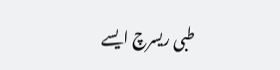طبی ریسرچ ایسے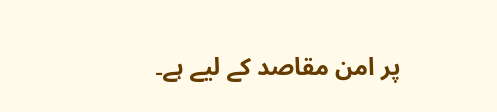پر امن مقاصد کے لیے ہے۔